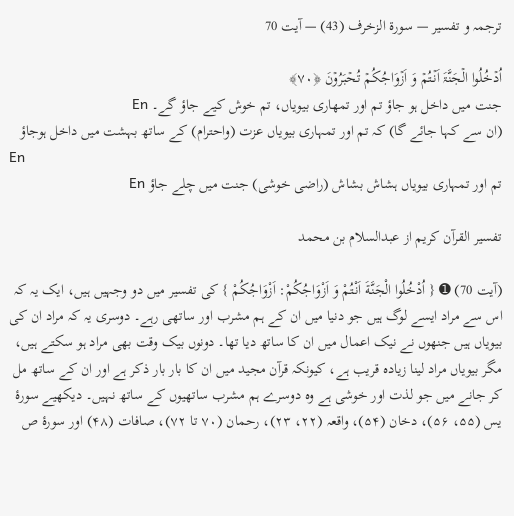ترجمہ و تفسیر — سورۃ الزخرف (43) — آیت 70

اُدۡخُلُوا الۡجَنَّۃَ اَنۡتُمۡ وَ اَزۡوَاجُکُمۡ تُحۡبَرُوۡنَ ﴿۷۰﴾
جنت میں داخل ہو جاؤ تم اور تمھاری بیویاں، تم خوش کیے جاؤ گے۔ En
(ان سے کہا جائے گا) کہ تم اور تمہاری بیویاں عزت (واحترام) کے ساتھ بہشت میں داخل ہوجاؤ
En
تم اور تمہاری بیویاں ہشاش بشاش (راضی خوشی) جنت میں چلے جاؤ En

تفسیر القرآن کریم از عبدالسلام بن محمد

(آیت 70) ➊ { اُدْخُلُوا الْجَنَّةَ اَنْتُمْ وَ اَزْوَاجُكُمْ: اَزْوَاجُكُمْ } کی تفسیر میں دو وجہیں ہیں، ایک یہ کہ اس سے مراد ایسے لوگ ہیں جو دنیا میں ان کے ہم مشرب اور ساتھی رہے۔ دوسری یہ کہ مراد ان کی بیویاں ہیں جنھوں نے نیک اعمال میں ان کا ساتھ دیا تھا۔ دونوں بیک وقت بھی مراد ہو سکتے ہیں، مگر بیویاں مراد لینا زیادہ قریب ہے، کیونکہ قرآن مجید میں ان کا بار بار ذکر ہے اور ان کے ساتھ مل کر جانے میں جو لذت اور خوشی ہے وہ دوسرے ہم مشرب ساتھیوں کے ساتھ نہیں۔ دیکھیے سورۂ یس (۵۵، ۵۶)، دخان (۵۴)، واقعہ (۲۲، ۲۳)، رحمان (۷۰ تا ۷۲)، صافات (۴۸) اور سورۂ ص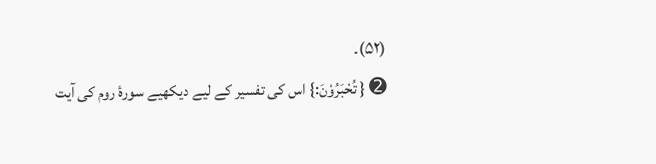(۵۲)۔
➋ { تُحْبَرُوْنَ:} اس کی تفسیر کے لیے دیکھیے سورۂ روم کی آیت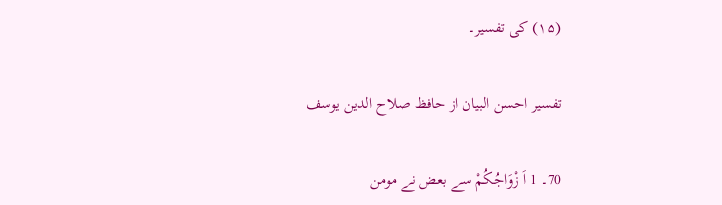(۱۵) کی تفسیر۔

تفسیر احسن البیان از حافظ صلاح الدین یوسف

70۔ 1 اَ زْوَاجُکُمْ سے بعض نے مومن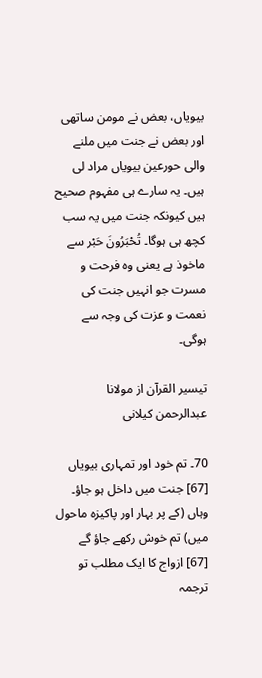بیویاں، بعض نے مومن ساتھی اور بعض نے جنت میں ملنے والی حورعین بیویاں مراد لی ہیں۔ یہ سارے ہی مفہوم صحیح ہیں کیونکہ جنت میں یہ سب کچھ ہی ہوگا۔ تُحْبَرُونَ حَبْر سے ماخوذ ہے یعنی وہ فرحت و مسرت جو انہیں جنت کی نعمت و عزت کی وجہ سے ہوگی۔

تيسير القرآن از مولانا عبدالرحمن کیلانی

70۔ تم خود اور تمہاری بیویاں [67] جنت میں داخل ہو جاؤ۔ وہاں (کے پر بہار اور پاکیزہ ماحول میں) تم خوش رکھے جاؤ گے
[67] ازواج کا ایک مطلب تو ترجمہ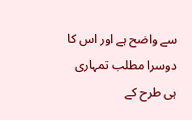سے واضح ہے اور اس کا دوسرا مطلب تمہاری ہی طرح کے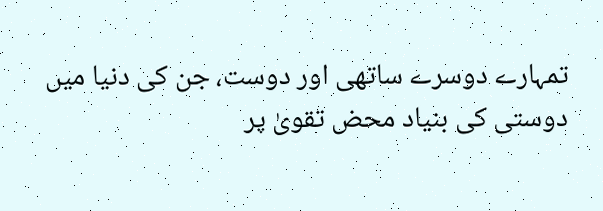تمہارے دوسرے ساتھی اور دوست، جن کی دنیا میں دوستی کی بنیاد محض تقویٰ پر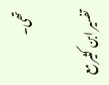تھی۔

تفسیر ابن کثیر مع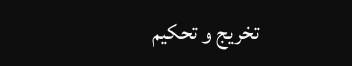تخریج و تحکیم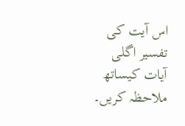اس آیت کی تفسیر اگلی آیات کیساتھ ملاحظہ کریں۔